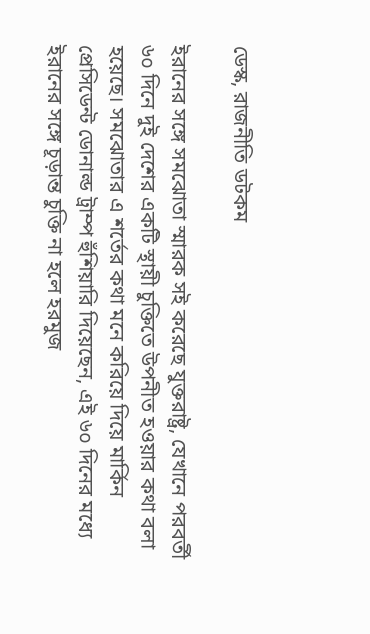ডেস্ক, রাজনীতি ডটকম

ইরানের সঙ্গে সমঝোতা স্মারক সই করেছে যুক্তরাষ্ট্র, যেখানে পরবর্তী ৬০ দিনে দুই দেশের একটি স্থায়ী চুক্তিতে উপনীত হওয়ার কথা বলা হয়েছে। সমঝোতার এ শর্তের কথা মনে করিয়ে দিয়ে মার্কিন প্রেসিডেন্ট ডোনাল্ড ট্রাম্প হুঁশিয়ারি দিয়েছেন, এই ৬০ দিনের মধ্যে ইরানের সঙ্গে চূড়ান্ত চুক্তি না হলে হরমুজ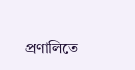প্রণালিতে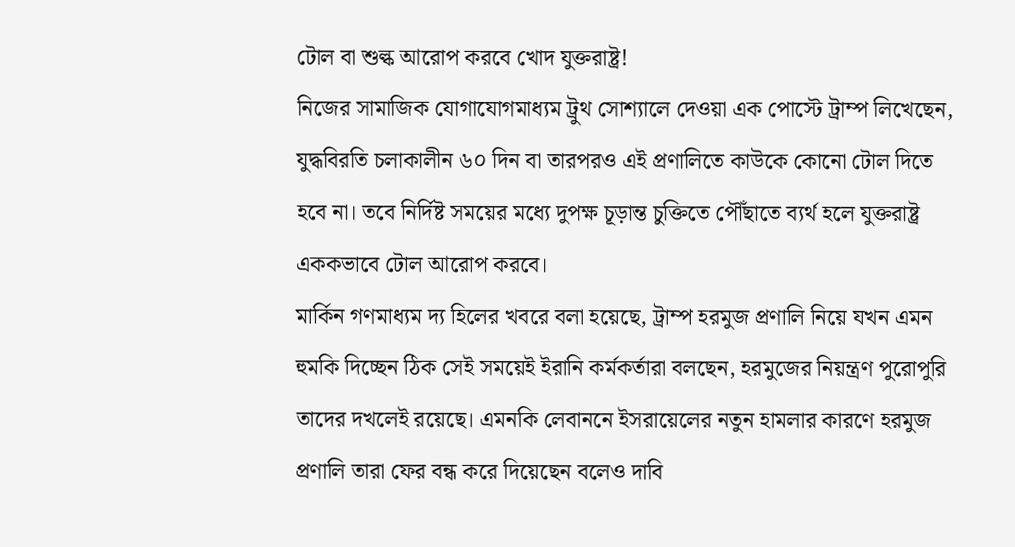টোল বা শুল্ক আরোপ করবে খোদ যুক্তরাষ্ট্র!
নিজের সামাজিক যোগাযোগমাধ্যম ট্রুথ সোশ্যালে দেওয়া এক পোস্টে ট্রাম্প লিখেছেন, যুদ্ধবিরতি চলাকালীন ৬০ দিন বা তারপরও এই প্রণালিতে কাউকে কোনো টোল দিতে হবে না। তবে নির্দিষ্ট সময়ের মধ্যে দুপক্ষ চূড়ান্ত চুক্তিতে পৌঁছাতে ব্যর্থ হলে যুক্তরাষ্ট্র এককভাবে টোল আরোপ করবে।
মার্কিন গণমাধ্যম দ্য হিলের খবরে বলা হয়েছে, ট্রাম্প হরমুজ প্রণালি নিয়ে যখন এমন হুমকি দিচ্ছেন ঠিক সেই সময়েই ইরানি কর্মকর্তারা বলছেন, হরমুজের নিয়ন্ত্রণ পুরোপুরি তাদের দখলেই রয়েছে। এমনকি লেবাননে ইসরায়েলের নতুন হামলার কারণে হরমুজ প্রণালি তারা ফের বন্ধ করে দিয়েছেন বলেও দাবি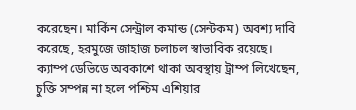করেছেন। মার্কিন সেন্ট্রাল কমান্ড (সেন্টকম) অবশ্য দাবি করেছে, হরমুজে জাহাজ চলাচল স্বাভাবিক রয়েছে।
ক্যাম্প ডেভিডে অবকাশে থাকা অবস্থায় ট্রাম্প লিখেছেন, চুক্তি সম্পন্ন না হলে পশ্চিম এশিয়ার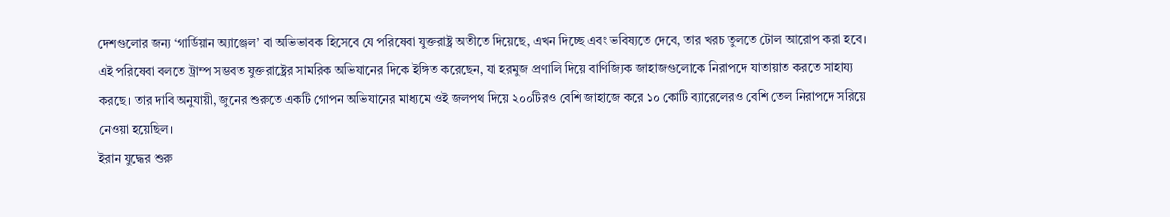দেশগুলোর জন্য ‘গার্ডিয়ান অ্যাঞ্জেল’ বা অভিভাবক হিসেবে যে পরিষেবা যুক্তরাষ্ট্র অতীতে দিয়েছে, এখন দিচ্ছে এবং ভবিষ্যতে দেবে, তার খরচ তুলতে টোল আরোপ করা হবে।
এই পরিষেবা বলতে ট্রাম্প সম্ভবত যুক্তরাষ্ট্রের সামরিক অভিযানের দিকে ইঙ্গিত করেছেন, যা হরমুজ প্রণালি দিয়ে বাণিজ্যিক জাহাজগুলোকে নিরাপদে যাতায়াত করতে সাহায্য করছে। তার দাবি অনুযায়ী, জুনের শুরুতে একটি গোপন অভিযানের মাধ্যমে ওই জলপথ দিয়ে ২০০টিরও বেশি জাহাজে করে ১০ কোটি ব্যারেলেরও বেশি তেল নিরাপদে সরিয়ে নেওয়া হয়েছিল।
ইরান যুদ্ধের শুরু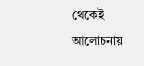থেকেই আলোচনায়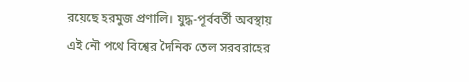রয়েছে হরমুজ প্রণালি। যুদ্ধ-পূর্ববর্তী অবস্থায় এই নৌ পথে বিশ্বের দৈনিক তেল সরবরাহের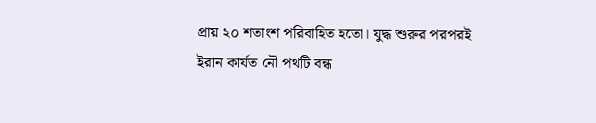প্রায় ২০ শতাংশ পরিবাহিত হতো। যুদ্ধ শুরুর পরপরই ইরান কার্যত নৌ পথটি বন্ধ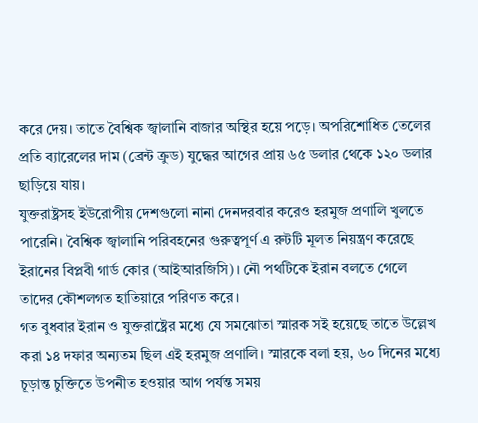করে দেয়। তাতে বৈশ্বিক জ্বালানি বাজার অস্থির হয়ে পড়ে। অপরিশোধিত তেলের প্রতি ব্যারেলের দাম (ব্রেন্ট ক্রুড) যুদ্ধের আগের প্রায় ৬৫ ডলার থেকে ১২০ ডলার ছাড়িয়ে যায়।
যুক্তরাষ্ট্রসহ ইউরোপীয় দেশগুলো নানা দেনদরবার করেও হরমুজ প্রণালি খুলতে পারেনি। বৈশ্বিক জ্বালানি পরিবহনের গুরুত্বপূর্ণ এ রুটটি মূলত নিয়ন্ত্রণ করেছে ইরানের বিপ্লবী গার্ড কোর (আইআরজিসি)। নৌ পথটিকে ইরান বলতে গেলে তাদের কৌশলগত হাতিয়ারে পরিণত করে।
গত বুধবার ইরান ও যুক্তরাষ্ট্রের মধ্যে যে সমঝোতা স্মারক সই হয়েছে তাতে উল্লেখ করা ১৪ দফার অন্যতম ছিল এই হরমুজ প্রণালি। স্মারকে বলা হয়, ৬০ দিনের মধ্যে চূড়ান্ত চুক্তিতে উপনীত হওয়ার আগ পর্যন্ত সময়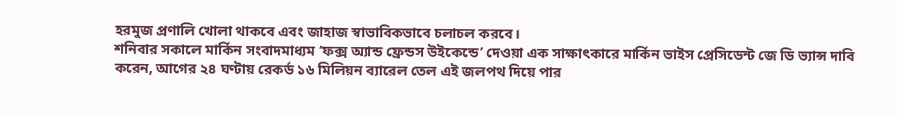হরমুজ প্রণালি খোলা থাকবে এবং জাহাজ স্বাভাবিকভাবে চলাচল করবে।
শনিবার সকালে মার্কিন সংবাদমাধ্যম ‘ফক্স অ্যান্ড ফ্রেন্ডস উইকেন্ডে’ দেওয়া এক সাক্ষাৎকারে মার্কিন ভাইস প্রেসিডেন্ট জে ডি ভ্যান্স দাবি করেন, আগের ২৪ ঘণ্টায় রেকর্ড ১৬ মিলিয়ন ব্যারেল তেল এই জলপথ দিয়ে পার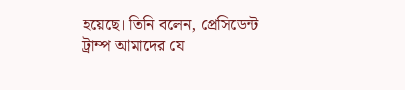হয়েছে। তিনি বলেন, প্রেসিডেন্ট ট্রাম্প আমাদের যে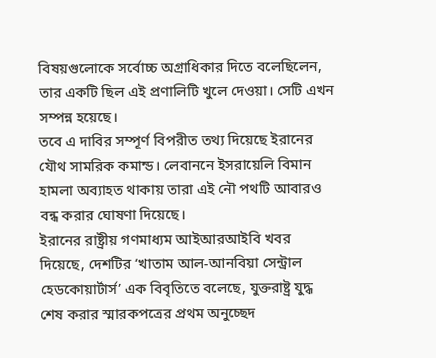বিষয়গুলোকে সর্বোচ্চ অগ্রাধিকার দিতে বলেছিলেন, তার একটি ছিল এই প্রণালিটি খুলে দেওয়া। সেটি এখন সম্পন্ন হয়েছে।
তবে এ দাবির সম্পূর্ণ বিপরীত তথ্য দিয়েছে ইরানের যৌথ সামরিক কমান্ড। লেবাননে ইসরায়েলি বিমান হামলা অব্যাহত থাকায় তারা এই নৌ পথটি আবারও বন্ধ করার ঘোষণা দিয়েছে।
ইরানের রাষ্ট্রীয় গণমাধ্যম আইআরআইবি খবর দিয়েছে, দেশটির ‘খাতাম আল-আনবিয়া সেন্ট্রাল হেডকোয়ার্টার্স’ এক বিবৃতিতে বলেছে, যুক্তরাষ্ট্র যুদ্ধ শেষ করার স্মারকপত্রের প্রথম অনুচ্ছেদ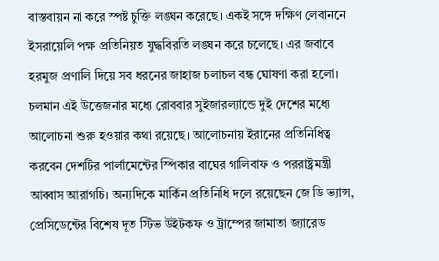বাস্তবায়ন না করে স্পষ্ট চুক্তি লঙ্ঘন করেছে। একই সঙ্গে দক্ষিণ লেবাননে ইসরায়েলি পক্ষ প্রতিনিয়ত যুদ্ধবিরতি লঙ্ঘন করে চলেছে। এর জবাবে হরমুজ প্রণালি দিয়ে সব ধরনের জাহাজ চলাচল বন্ধ ঘোষণা করা হলো।
চলমান এই উত্তেজনার মধ্যে রোববার সুইজারল্যান্ডে দুই দেশের মধ্যে আলোচনা শুরু হওয়ার কথা রয়েছে। আলোচনায় ইরানের প্রতিনিধিত্ব করবেন দেশটির পার্লামেন্টের স্পিকার বাঘের গালিবাফ ও পররাষ্ট্রমন্ত্রী আব্বাস আরাগচি। অন্যদিকে মার্কিন প্রতিনিধি দলে রয়েছেন জে ডি ভ্যান্স, প্রেসিডেন্টের বিশেষ দূত স্টিভ উইটকফ ও ট্রাম্পের জামাতা জ্যারেড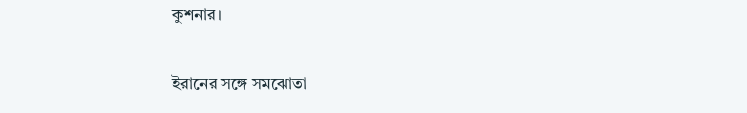কুশনার।

ইরানের সঙ্গে সমঝোতা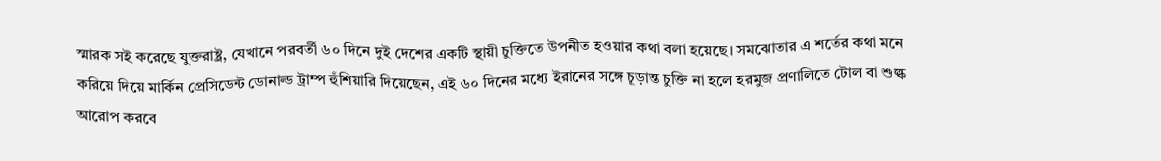স্মারক সই করেছে যুক্তরাষ্ট্র, যেখানে পরবর্তী ৬০ দিনে দুই দেশের একটি স্থায়ী চুক্তিতে উপনীত হওয়ার কথা বলা হয়েছে। সমঝোতার এ শর্তের কথা মনে করিয়ে দিয়ে মার্কিন প্রেসিডেন্ট ডোনাল্ড ট্রাম্প হুঁশিয়ারি দিয়েছেন, এই ৬০ দিনের মধ্যে ইরানের সঙ্গে চূড়ান্ত চুক্তি না হলে হরমুজ প্রণালিতে টোল বা শুল্ক আরোপ করবে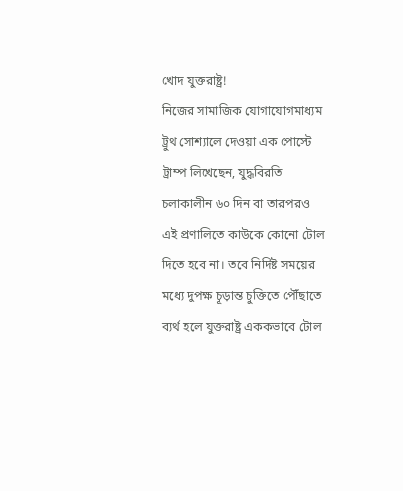খোদ যুক্তরাষ্ট্র!
নিজের সামাজিক যোগাযোগমাধ্যম ট্রুথ সোশ্যালে দেওয়া এক পোস্টে ট্রাম্প লিখেছেন, যুদ্ধবিরতি চলাকালীন ৬০ দিন বা তারপরও এই প্রণালিতে কাউকে কোনো টোল দিতে হবে না। তবে নির্দিষ্ট সময়ের মধ্যে দুপক্ষ চূড়ান্ত চুক্তিতে পৌঁছাতে ব্যর্থ হলে যুক্তরাষ্ট্র এককভাবে টোল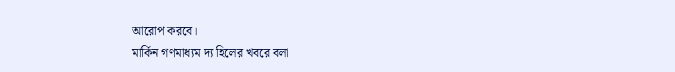আরোপ করবে।
মার্কিন গণমাধ্যম দ্য হিলের খবরে বলা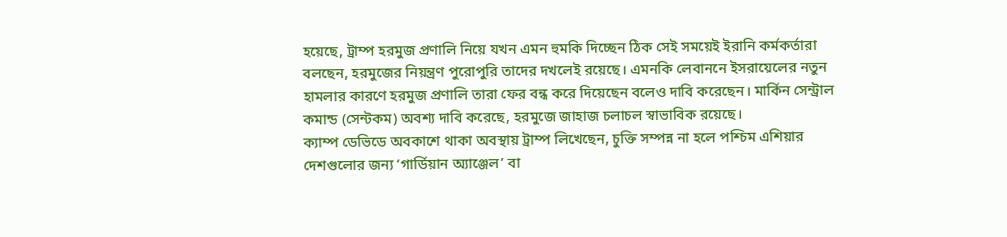হয়েছে, ট্রাম্প হরমুজ প্রণালি নিয়ে যখন এমন হুমকি দিচ্ছেন ঠিক সেই সময়েই ইরানি কর্মকর্তারা বলছেন, হরমুজের নিয়ন্ত্রণ পুরোপুরি তাদের দখলেই রয়েছে। এমনকি লেবাননে ইসরায়েলের নতুন হামলার কারণে হরমুজ প্রণালি তারা ফের বন্ধ করে দিয়েছেন বলেও দাবি করেছেন। মার্কিন সেন্ট্রাল কমান্ড (সেন্টকম) অবশ্য দাবি করেছে, হরমুজে জাহাজ চলাচল স্বাভাবিক রয়েছে।
ক্যাম্প ডেভিডে অবকাশে থাকা অবস্থায় ট্রাম্প লিখেছেন, চুক্তি সম্পন্ন না হলে পশ্চিম এশিয়ার দেশগুলোর জন্য ‘গার্ডিয়ান অ্যাঞ্জেল’ বা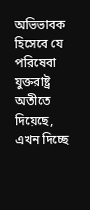অভিভাবক হিসেবে যে পরিষেবা যুক্তরাষ্ট্র অতীতে দিয়েছে, এখন দিচ্ছে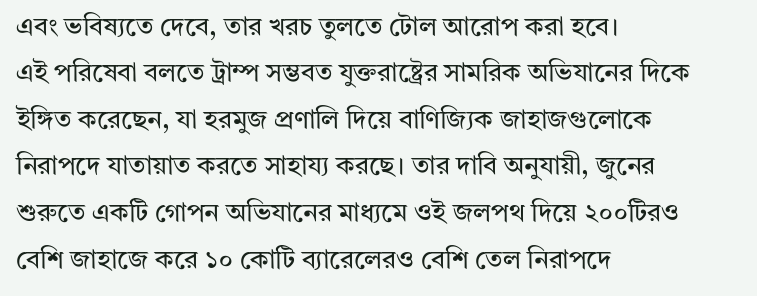এবং ভবিষ্যতে দেবে, তার খরচ তুলতে টোল আরোপ করা হবে।
এই পরিষেবা বলতে ট্রাম্প সম্ভবত যুক্তরাষ্ট্রের সামরিক অভিযানের দিকে ইঙ্গিত করেছেন, যা হরমুজ প্রণালি দিয়ে বাণিজ্যিক জাহাজগুলোকে নিরাপদে যাতায়াত করতে সাহায্য করছে। তার দাবি অনুযায়ী, জুনের শুরুতে একটি গোপন অভিযানের মাধ্যমে ওই জলপথ দিয়ে ২০০টিরও বেশি জাহাজে করে ১০ কোটি ব্যারেলেরও বেশি তেল নিরাপদে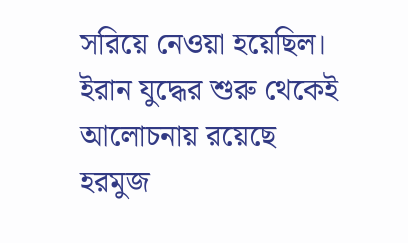সরিয়ে নেওয়া হয়েছিল।
ইরান যুদ্ধের শুরু থেকেই আলোচনায় রয়েছে হরমুজ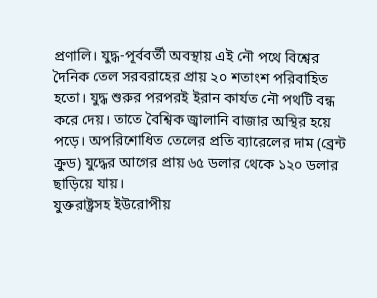প্রণালি। যুদ্ধ-পূর্ববর্তী অবস্থায় এই নৌ পথে বিশ্বের দৈনিক তেল সরবরাহের প্রায় ২০ শতাংশ পরিবাহিত হতো। যুদ্ধ শুরুর পরপরই ইরান কার্যত নৌ পথটি বন্ধ করে দেয়। তাতে বৈশ্বিক জ্বালানি বাজার অস্থির হয়ে পড়ে। অপরিশোধিত তেলের প্রতি ব্যারেলের দাম (ব্রেন্ট ক্রুড) যুদ্ধের আগের প্রায় ৬৫ ডলার থেকে ১২০ ডলার ছাড়িয়ে যায়।
যুক্তরাষ্ট্রসহ ইউরোপীয়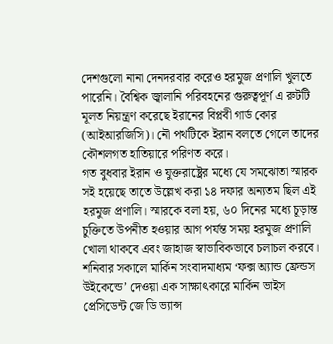দেশগুলো নানা দেনদরবার করেও হরমুজ প্রণালি খুলতে পারেনি। বৈশ্বিক জ্বালানি পরিবহনের গুরুত্বপূর্ণ এ রুটটি মূলত নিয়ন্ত্রণ করেছে ইরানের বিপ্লবী গার্ড কোর (আইআরজিসি)। নৌ পথটিকে ইরান বলতে গেলে তাদের কৌশলগত হাতিয়ারে পরিণত করে।
গত বুধবার ইরান ও যুক্তরাষ্ট্রের মধ্যে যে সমঝোতা স্মারক সই হয়েছে তাতে উল্লেখ করা ১৪ দফার অন্যতম ছিল এই হরমুজ প্রণালি। স্মারকে বলা হয়, ৬০ দিনের মধ্যে চূড়ান্ত চুক্তিতে উপনীত হওয়ার আগ পর্যন্ত সময় হরমুজ প্রণালি খোলা থাকবে এবং জাহাজ স্বাভাবিকভাবে চলাচল করবে।
শনিবার সকালে মার্কিন সংবাদমাধ্যম ‘ফক্স অ্যান্ড ফ্রেন্ডস উইকেন্ডে’ দেওয়া এক সাক্ষাৎকারে মার্কিন ভাইস প্রেসিডেন্ট জে ডি ভ্যান্স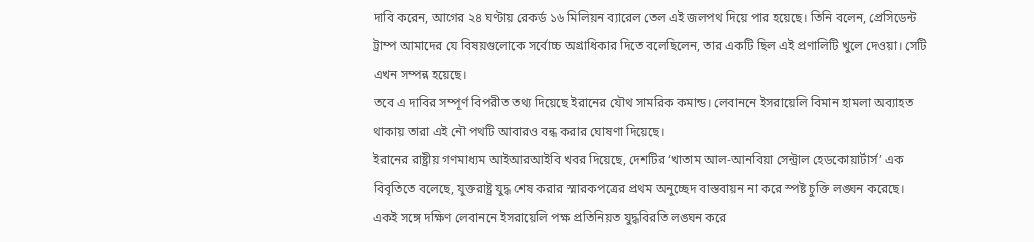দাবি করেন, আগের ২৪ ঘণ্টায় রেকর্ড ১৬ মিলিয়ন ব্যারেল তেল এই জলপথ দিয়ে পার হয়েছে। তিনি বলেন, প্রেসিডেন্ট ট্রাম্প আমাদের যে বিষয়গুলোকে সর্বোচ্চ অগ্রাধিকার দিতে বলেছিলেন, তার একটি ছিল এই প্রণালিটি খুলে দেওয়া। সেটি এখন সম্পন্ন হয়েছে।
তবে এ দাবির সম্পূর্ণ বিপরীত তথ্য দিয়েছে ইরানের যৌথ সামরিক কমান্ড। লেবাননে ইসরায়েলি বিমান হামলা অব্যাহত থাকায় তারা এই নৌ পথটি আবারও বন্ধ করার ঘোষণা দিয়েছে।
ইরানের রাষ্ট্রীয় গণমাধ্যম আইআরআইবি খবর দিয়েছে, দেশটির ‘খাতাম আল-আনবিয়া সেন্ট্রাল হেডকোয়ার্টার্স’ এক বিবৃতিতে বলেছে, যুক্তরাষ্ট্র যুদ্ধ শেষ করার স্মারকপত্রের প্রথম অনুচ্ছেদ বাস্তবায়ন না করে স্পষ্ট চুক্তি লঙ্ঘন করেছে। একই সঙ্গে দক্ষিণ লেবাননে ইসরায়েলি পক্ষ প্রতিনিয়ত যুদ্ধবিরতি লঙ্ঘন করে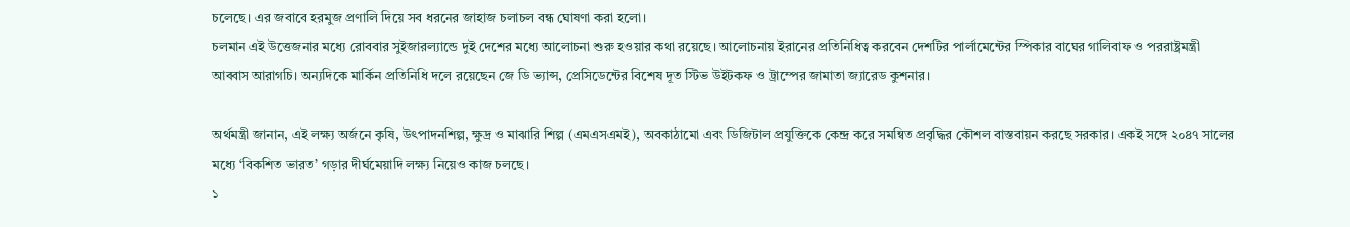চলেছে। এর জবাবে হরমুজ প্রণালি দিয়ে সব ধরনের জাহাজ চলাচল বন্ধ ঘোষণা করা হলো।
চলমান এই উত্তেজনার মধ্যে রোববার সুইজারল্যান্ডে দুই দেশের মধ্যে আলোচনা শুরু হওয়ার কথা রয়েছে। আলোচনায় ইরানের প্রতিনিধিত্ব করবেন দেশটির পার্লামেন্টের স্পিকার বাঘের গালিবাফ ও পররাষ্ট্রমন্ত্রী আব্বাস আরাগচি। অন্যদিকে মার্কিন প্রতিনিধি দলে রয়েছেন জে ডি ভ্যান্স, প্রেসিডেন্টের বিশেষ দূত স্টিভ উইটকফ ও ট্রাম্পের জামাতা জ্যারেড কুশনার।

অর্থমন্ত্রী জানান, এই লক্ষ্য অর্জনে কৃষি, উৎপাদনশিল্প, ক্ষুদ্র ও মাঝারি শিল্প (এমএসএমই), অবকাঠামো এবং ডিজিটাল প্রযুক্তিকে কেন্দ্র করে সমন্বিত প্রবৃদ্ধির কৌশল বাস্তবায়ন করছে সরকার। একই সঙ্গে ২০৪৭ সালের মধ্যে ‘বিকশিত ভারত’ গড়ার দীর্ঘমেয়াদি লক্ষ্য নিয়েও কাজ চলছে।
১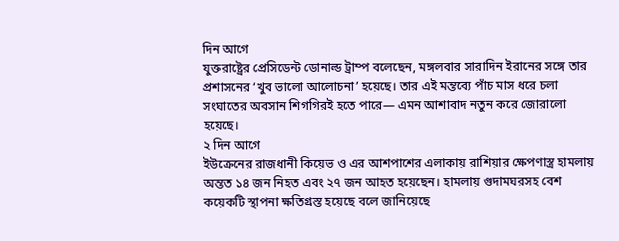দিন আগে
যুক্তরাষ্ট্রের প্রেসিডেন্ট ডোনাল্ড ট্রাম্প বলেছেন, মঙ্গলবার সারাদিন ইরানের সঙ্গে তার প্রশাসনের ‘খুব ভালো আলোচনা’ হয়েছে। তার এই মন্তব্যে পাঁচ মাস ধরে চলা সংঘাতের অবসান শিগগিরই হতে পারে— এমন আশাবাদ নতুন করে জোরালো হয়েছে।
২ দিন আগে
ইউক্রেনের রাজধানী কিয়েভ ও এর আশপাশের এলাকায় রাশিয়ার ক্ষেপণাস্ত্র হামলায় অন্তত ১৪ জন নিহত এবং ২৭ জন আহত হয়েছেন। হামলায় গুদামঘরসহ বেশ কয়েকটি স্থাপনা ক্ষতিগ্রস্ত হয়েছে বলে জানিয়েছে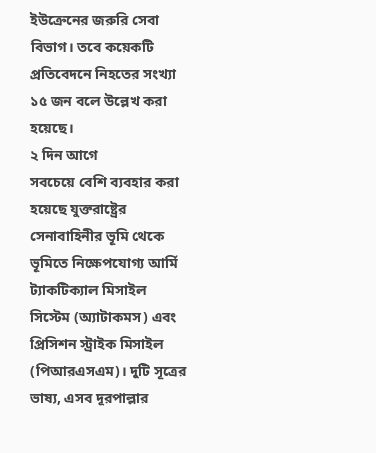ইউক্রেনের জরুরি সেবা বিভাগ। তবে কয়েকটি প্রতিবেদনে নিহতের সংখ্যা ১৫ জন বলে উল্লেখ করা হয়েছে।
২ দিন আগে
সবচেয়ে বেশি ব্যবহার করা হয়েছে যুক্তরাষ্ট্রের সেনাবাহিনীর ভূমি থেকে ভূমিতে নিক্ষেপযোগ্য আর্মি ট্যাকটিক্যাল মিসাইল সিস্টেম (অ্যাটাকমস) এবং প্রিসিশন স্ট্রাইক মিসাইল (পিআরএসএম)। দুটি সূত্রের ভাষ্য, এসব দূরপাল্লার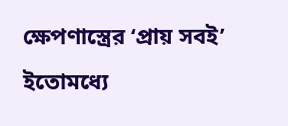ক্ষেপণাস্ত্রের ‘প্রায় সবই’ ইতোমধ্যে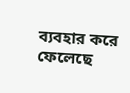ব্যবহার করে ফেলেছে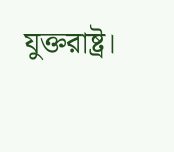যুক্তরাষ্ট্র।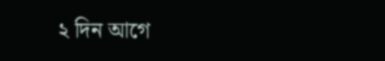২ দিন আগে